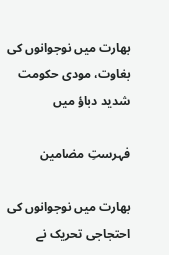بھارت میں نوجوانوں کی بغاوت، مودی حکومت شدید دباؤ میں

فہرستِ مضامین

بھارت میں نوجوانوں کی احتجاجی تحریک نے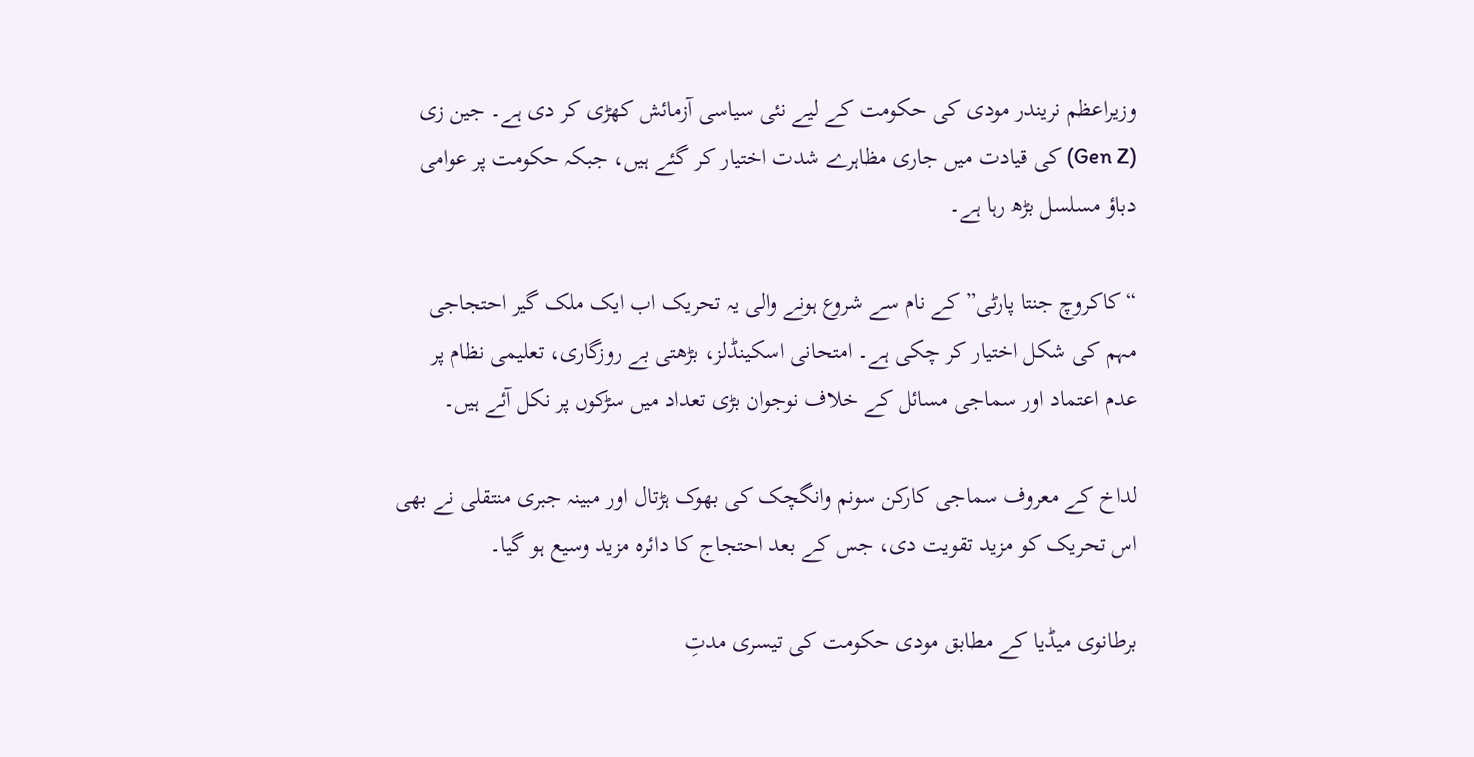وزیراعظم نریندر مودی کی حکومت کے لیے نئی سیاسی آزمائش کھڑی کر دی ہے۔ جین زی (Gen Z) کی قیادت میں جاری مظاہرے شدت اختیار کر گئے ہیں، جبکہ حکومت پر عوامی دباؤ مسلسل بڑھ رہا ہے۔

“کاکروچ جنتا پارٹی” کے نام سے شروع ہونے والی یہ تحریک اب ایک ملک گیر احتجاجی مہم کی شکل اختیار کر چکی ہے۔ امتحانی اسکینڈلز، بڑھتی بے روزگاری، تعلیمی نظام پر عدم اعتماد اور سماجی مسائل کے خلاف نوجوان بڑی تعداد میں سڑکوں پر نکل آئے ہیں۔

لداخ کے معروف سماجی کارکن سونم وانگچک کی بھوک ہڑتال اور مبینہ جبری منتقلی نے بھی اس تحریک کو مزید تقویت دی، جس کے بعد احتجاج کا دائرہ مزید وسیع ہو گیا۔

برطانوی میڈیا کے مطابق مودی حکومت کی تیسری مدتِ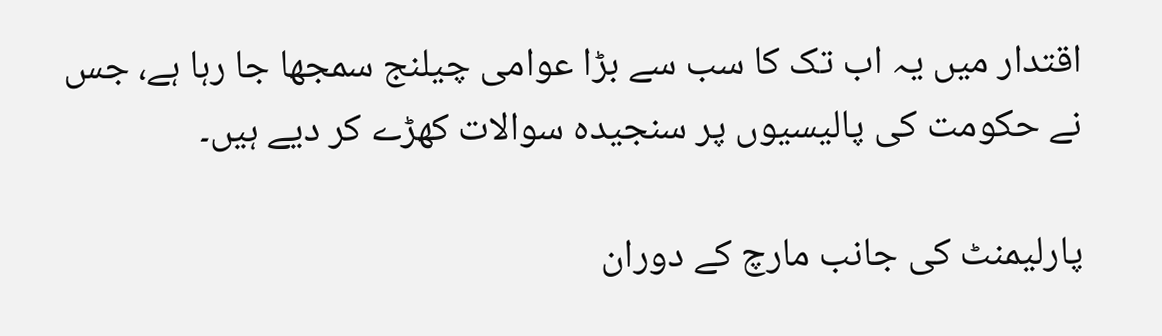اقتدار میں یہ اب تک کا سب سے بڑا عوامی چیلنج سمجھا جا رہا ہے، جس نے حکومت کی پالیسیوں پر سنجیدہ سوالات کھڑے کر دیے ہیں۔

پارلیمنٹ کی جانب مارچ کے دوران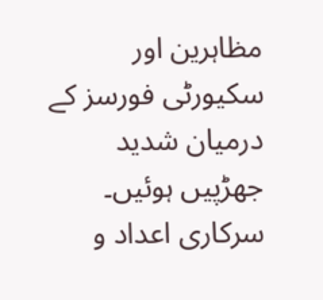مظاہرین اور سکیورٹی فورسز کے درمیان شدید جھڑپیں ہوئیں۔ سرکاری اعداد و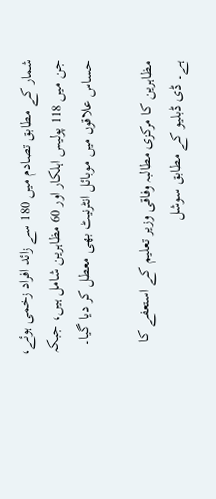شمار کے مطابق تصادم میں 180 سے زائد افراد زخمی ہوئے، جن میں 118 پولیس اہلکار اور 60 مظاہرین شامل ہیں، جبکہ حساس علاقوں میں موبائل انٹرنیٹ بھی معطل کر دیا گیا۔

مظاہرین کا مرکزی مطالبہ وفاقی وزیر تعلیم کے استعفے کا ہے۔ ڈی ڈبلیو کے مطابق سوشل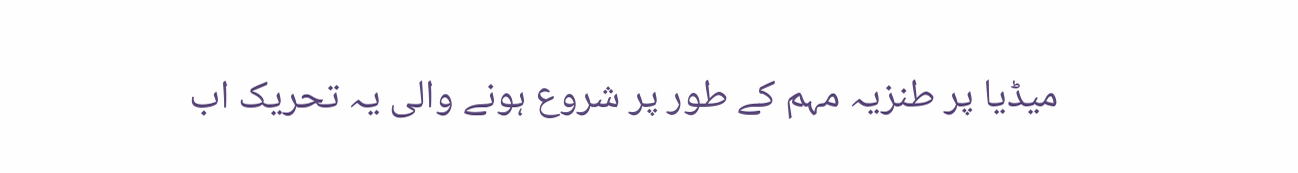میڈیا پر طنزیہ مہم کے طور پر شروع ہونے والی یہ تحریک اب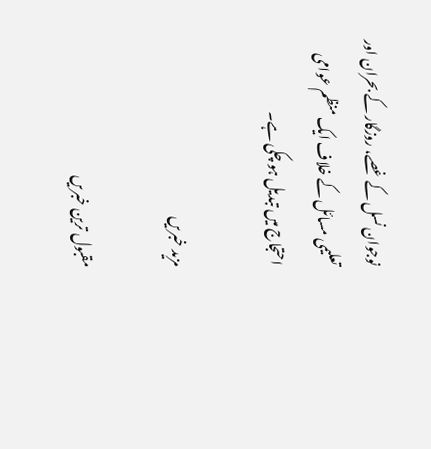نوجوان نسل کے غصے، روزگار کے بحران اور تعلیمی مسائل کے خلاف ایک منظم عوامی احتجاج میں تبدیل ہو چکی ہے۔

مزید خبریں

مقبول ترین خبریں